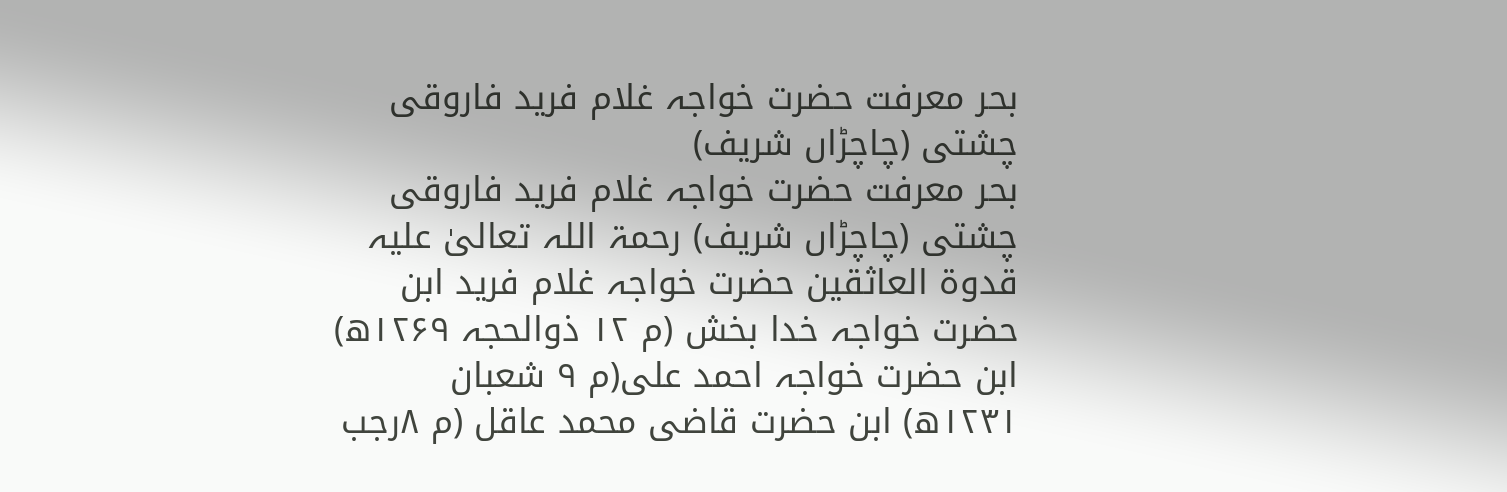بحر معرفت حضرت خواجہ غلام فرید فاروقی چشتی (چاچڑاں شریف)
بحر معرفت حضرت خواجہ غلام فرید فاروقی چشتی (چاچڑاں شریف) رحمۃ اللہ تعالیٰ علیہ
قدوۃ العاثقین حضرت خواجہ غلام فرید ابن حضرت خواجہ خدا بخش (م ۱۲ ذوالحجہ ۱۲۶۹ھ) ابن حضرت خواجہ احمد علی(م ۹ شعبان ۱۲۳۱ھ) ابن حضرت قاضی محمد عاقل (م ۸رجب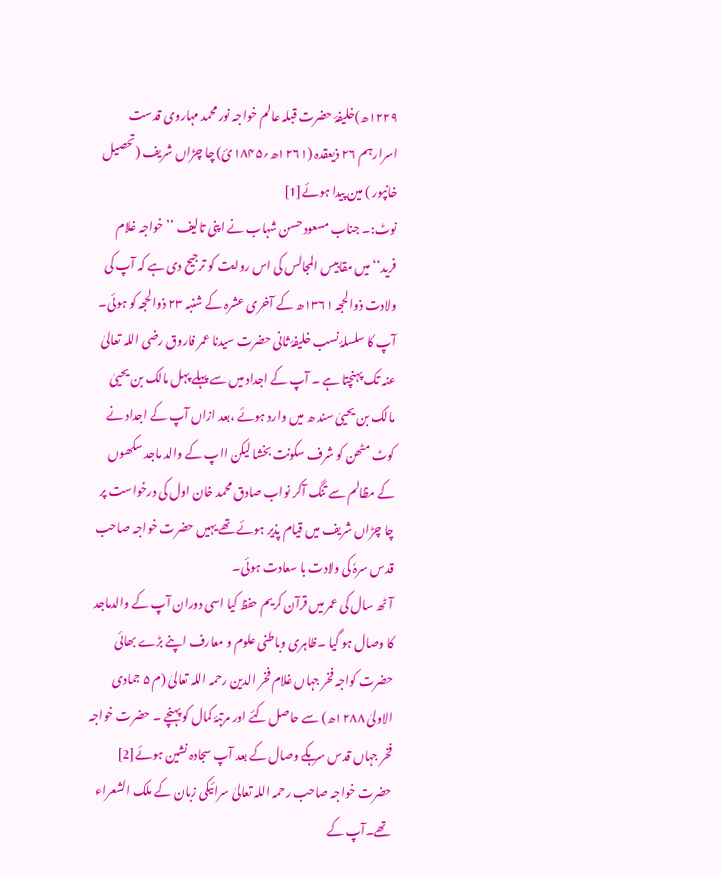۱۲۲۹ھ)خلیفۂ حضرت قبلہ عالم خواجہ نور محمد مہاروی قدست اسرارہم ۲۶ ذیعقدہ (۱۲۶۱ھ؍۱۸۴۵ئ) چا چڑاں شریف (تحصیل خانپور ) مین پیدا ہوئے[1]
نوٹ:۔ جناب مسعود حسن شہاب نے اپنی تالیف ’’ خواجہ غلام فرید‘‘ میں مقابیس المجالس کی اس روایت کو ترجیح دی ہے کہ آپ کی ولادت ذوالحجہ ۱۳۶۱ھ کے آخری عشرہ کے شنبہ ۲۳ ذوالحجہ کو ہوئی۔
آپ کا سلسلۂ نسب خلیفۂ ثانی حضرت سیدنا عمر فاروق رضی اللہ تعالیٰ عنہ تک پہنچتا ہے ۔ آپ کے اجداد میں سے پہلے پہل مالک بن یحییٰ مالک بن یحییٰ سند ھ میں وارد ہوئے ،بعد ازاں آپ کے اجداد نے کوٹ مٹھن کو شرف سکونت بخشا لیکن ااپ کے والد ماجد سکھوں کے مظالم سے تنگ آکر نواب صادق محمد خان اول کی درخواست پر چا چڑاں شریف میں قیام پذیر ہوئے تھے یہیں حضرت خواجہ صاحب قدس سرہٗ کی ولادت با سعادت ہوئی۔
آٹھ سال کی عمر میں قرآن کریم حفظ کیا اسی دوران آپ کے والدماجد کا وصال ہو گیا ۔ظاہری وباطنی علوم و معارف اپنے بڑے بھائی حضرت کواجہ فخر جہاں غلام فخر الدین رحمہ اللہ تعالیٰ (م ۵ جمادی الاولیٰ ۱۲۸۸ھ) سے حاصل کئے اور مرتبۂ کمال کو پہنچے ۔ حضرت خواجہ فخر جہاں قدس سرہکے وصال کے بعد آپ سجادہ نشین ہوئے[2]
حضرت خواجہ صاحب رحمہ اللہ تعالیٰ سرائیکی زبان کے ملک الشعراء تھے۔آپ کے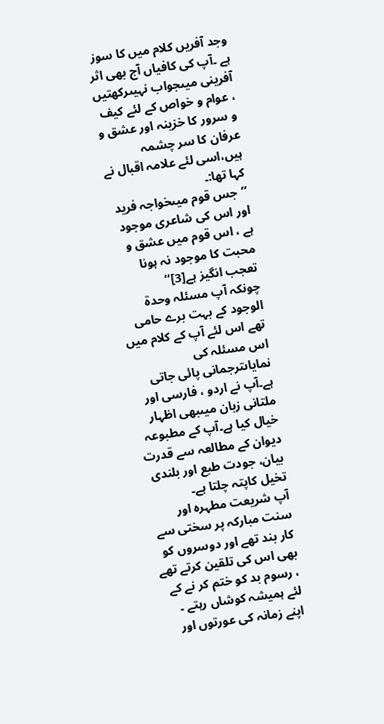وجد آفریں کلام میں کا سوز ہے ۔آپ کی کافیاں آج بھی اثر آفرینی میںجواب نہیںرکھتیں ، عوام و خواص کے لئے کیف و سرور کا خزینہ اور عشق و عرفان کا سر چشمہ ہیں،اسی لئے علامہ اقبال نے کہا تھا:۔
’’جس قوم میںخواجہ فرید اور اس کی شاعری موجود ہے ، اس قوم میں عشق و محبت کا موجود نہ ہونا تعجب انگیز ہے[3]‘‘
چونکہ آپ مسئلہ وحدۃ الوجود کے بہت برے حامی تھے اس لئے آپ کے کلام میں اس مسئلہ کی نمایاںترجمانی پائی جاتی ہے۔آپ نے اردو ، فارسی اور ملتانی زبان میںبھی اظہار خیال کیا ہے۔آپ کے مطبوعہ دیوان کے مطالعہ سے قدرت بیان، جودت طبع اور بلندی تخیل کاپتہ چلتا ہے۔
آپ شریعت مطہرہ اور سنت مبارکہ پر سختی سے کار بند تھے اور دوسروں کو بھی اس کی تلقین کرتے تھے ، رسوم بد کو ختم کر نے کے لئے ہمیشہ کوشاں رہتے ۔ اپنے زمانہ کی عورتوں اور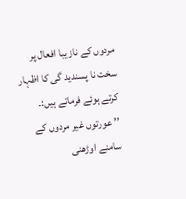مردوں کے ناز یبا افعال پر سخت نا پسندید گی کا اظہار کرتے ہوئے فرماتے ہیں:۔
’’ عورتوں غیر مردوں کے سامنے اوڑھنی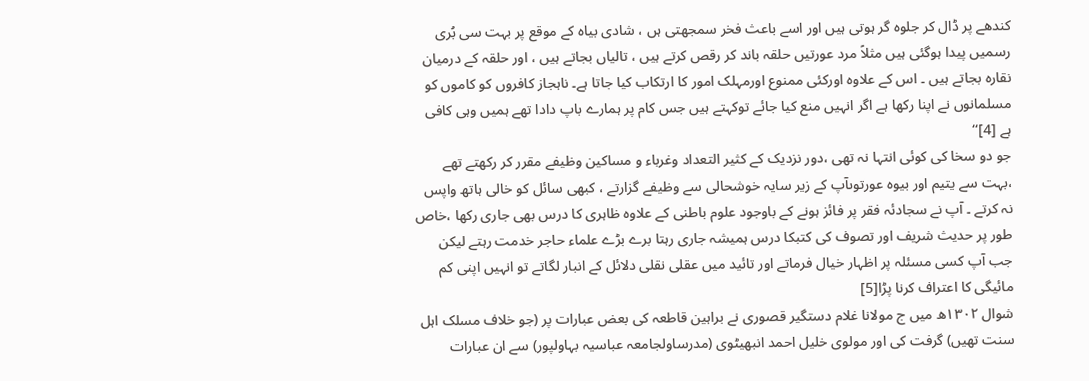کندھے پر ڈال کر جلوہ گر ہوتی ہیں اور اسے باعث فخر سمجھتی ہں ، شادی بیاہ کے موقع پر بہت سی بُری رسمیں پیدا ہوگئی ہیں مثلاً مرد عورتیں حلقہ باند کر رقص کرتے ہیں ، تالیاں بجاتے ہیں ، اور حلقہ کے درمیان نقارہ بجاتے ہیں ۔ اس کے علاوہ اورکئی ممنوع اورمہلک امور کا ارتکاب کیا جاتا ہے۔ ناہجاز کافروں کو کاموں کو مسلمانوں نے اپنا رکھا ہے اگر انہیں منع کیا جائے توکہتے ہیں جس کام پر ہمارے باپ دادا تھے ہمیں وہی کافی ہے [4]‘‘
جو دو سخا کی کوئی انتہا نہ تھی ،دور نزدیک کے کثیر التعداد وغرباء و مساکین وظیفے مقرر کر رکھتے تھے ،بہت سے یتیم اور بیوہ عورتوںآپ کے زیر سایہ خوشحالی سے وظیفے گزارتے ، کبھی سائل کو خالی ہاتھ واپس نہ کرتے ۔ آپ نے سجادئہ فقر پر فائز ہونے کے باوجود علوم باطنی کے علاوہ ظاہری کا درس بھی جاری رکھا ،خاص طور پر حدیث شریف اور تصوف کی کتبکا درس ہمیشہ جاری رہتا برے بڑے علماء حاجر خدمت رہتے لیکن جب آپ کسی مسئلہ پر اظہار خیال فرماتے اور تائید میں عقلی نقلی دلائل کے انبار لگاتے تو انہیں اپنی کم مائیگی کا اعتراف کرنا پڑا[5]
شوال ۱۳۰۲ھ میں ج مولانا غلام دستگیر قصوری نے براہین قاطعہ کی بعض عبارات پر (جو خلاف مسلک اہل سنت تھیں) گرفت کی اور مولوی خلیل احمد انبھیٹوی (مدرساولجامعہ عباسیہ بہاولپور) سے ان عبارات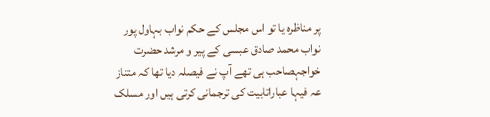پر مناظرہ یا تو اس مجلس کے حکم نواب بہاول پور نواب محمد صادق عبسی کے پیر و مرشد حضرت خواجہصاحب ہی تھے آپ نے فیصلہ دیا تھا کہ متناز عہ فیہا عباراتابیت کی ترجمانی کرتی ہیں اور مسلک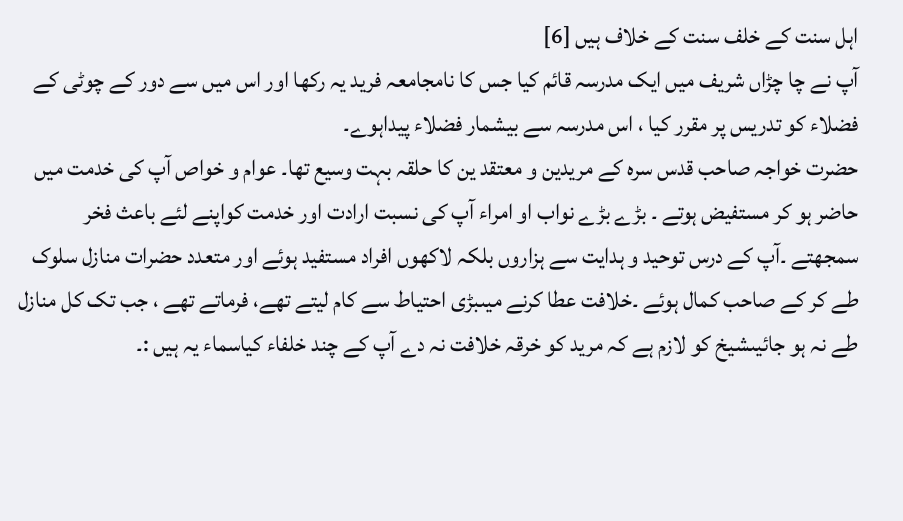اہل سنت کے خلف سنت کے خلاف ہیں [6]
آپ نے چا چڑاں شریف میں ایک مدرسہ قائم کیا جس کا نامجامعہ فرید یہ رکھا اور اس میں سے دور کے چوٹی کے فضلاء کو تدریس پر مقرر کیا ، اس مدرسہ سے بیشمار فضلاء پیداہوے۔
حضرت خواجہ صاحب قدس سرہ کے مریدین و معتقد ین کا حلقہ بہت وسیع تھا۔ عوام و خواص آپ کی خدمت میں حاضر ہو کر مستفیض ہوتے ۔ بڑے بڑے نواب او امراء آپ کی نسبت ارادت اور خدمت کواپنے لئے باعث فخر سمجھتے ۔آپ کے درس توحید و ہدایت سے ہزاروں بلکہ لاکھوں افراد مستفید ہوئے اور متعدد حضرات منازل سلوک طے کر کے صاحب کمال ہوئے ۔خلافت عطا کرنے میںبڑی احتیاط سے کام لیتے تھے، فرماتے تھے ، جب تک کل منازل طے نہ ہو جائیںشیخ کو لازم ہے کہ مرید کو خرقہ خلافت نہ دے آپ کے چند خلفاء کیاسماء یہ ہیں :۔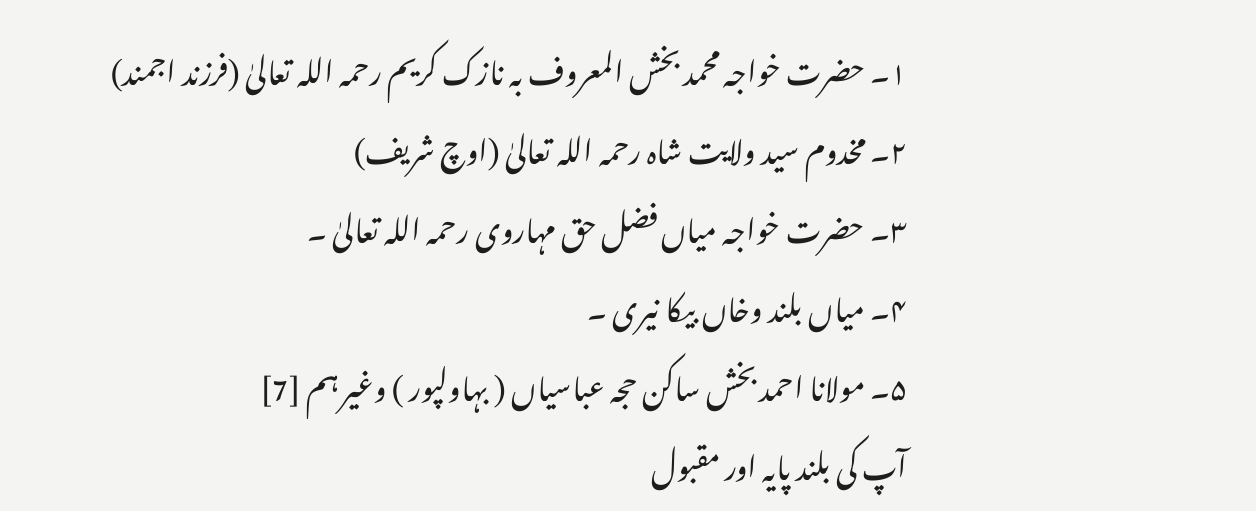۱۔ حضرت خواجہ محمد بخش المعروف بہ نازک کریم رحمہ اللہ تعالیٰ (فرزند اجمند)
۲۔ مخدوم سید ولایت شاہ رحمہ اللہ تعالیٰ (اوچ شریف)
۳۔ حضرت خواجہ میاں فضل حق مہاروی رحمہ اللہ تعالیٰ ۔
۴۔ میاں بلند وخاں بیکا نیری ۔
۵۔ مولانا احمد بخش ساکن حجہ عباسیاں ( بہاولپور ) وغیر ہم [7]
آپ کی بلند پایہ اور مقبول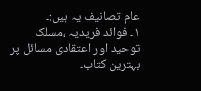عام تصانیف یہ ہیں:۔
۱۔ فوائد فریدیہ ،مسلک توحید اور اعتقادی مسائل پر بہترین کتاب۔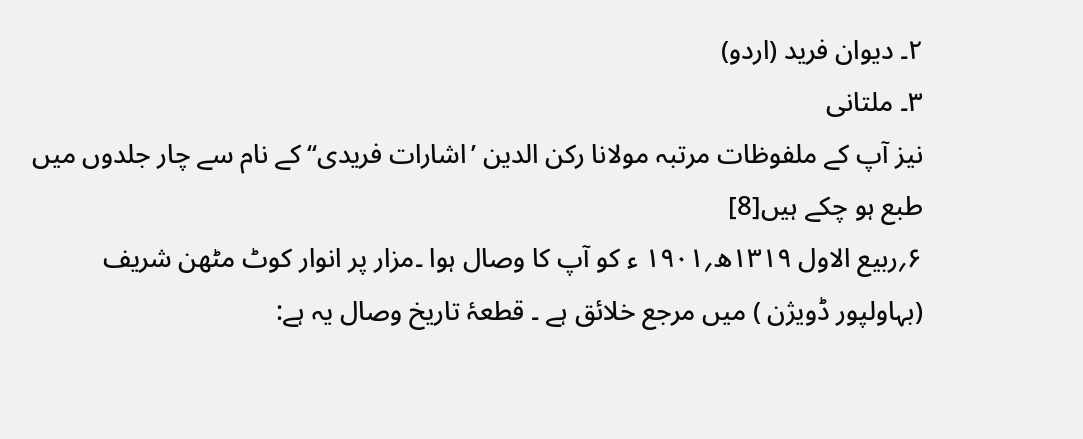۲۔ دیوان فرید (اردو)
۳۔ ملتانی
نیز آپ کے ملفوظات مرتبہ مولانا رکن الدین ’اشارات فریدی‘‘ کے نام سے چار جلدوں میں طبع ہو چکے ہیں[8]
۶؍ربیع الاول ۱۳۱۹ھ؍۱۹۰۱ ء کو آپ کا وصال ہوا ۔مزار پر انوار کوٹ مٹھن شریف (بہاولپور ڈویژن ) میں مرجع خلائق ہے ۔ قطعۂ تاریخ وصال یہ ہے: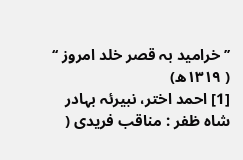’’ خرامید بہ قصر خلد امروز ‘‘ ( ۱۳۱۹ھ)
[1] احمد اختر، نبیرئہ بہادر شاہ ظفر : مناقب فریدی (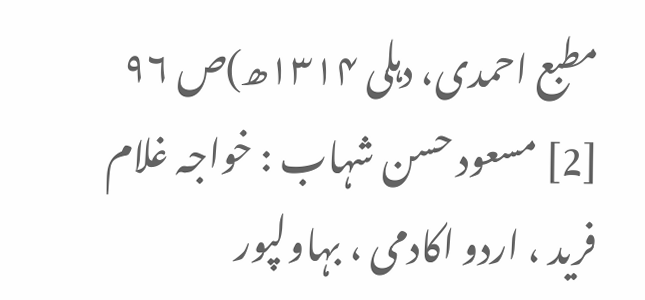مطبع احمدی، دہلی ۱۳۱۴ھ)ص ۹۶
[2] مسعود حسن شہاب : خواجہ غلام فرید ، اردو اکادمی ، بہاولپور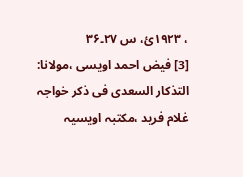، ۱۹۲۳ئ، س ۲۷۔۳۶
[3] فیض احمد اویسی ،مولانا: التذکار السعدی فی ذکر خواجہ غلام فرید ،مکتبہ اویسیہ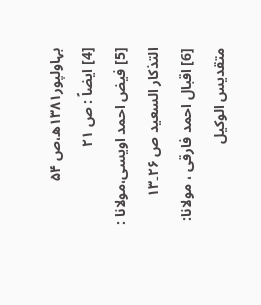بہاولپور۱۳۸۱ھ،ص ۵۴
[4] ایضاً : ص ۲۱
[5] فیض احمد اویسی،مولانا : التذکار السعید ص ۲۶۔۱۳
[6] اقبال احمد فارقی ، مولانا: متقدیس الوکیل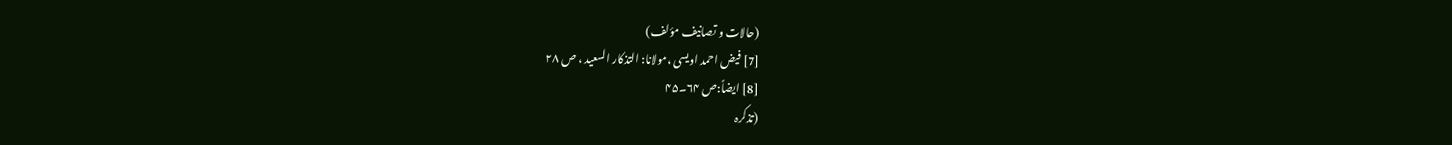(حالات و تصانیف مؤلف)
[7] فیض احمد اویسی ،مولانا: التذکار السعید ، ص ۲۸
[8] ایضاً:ص ۶۴۔۴۵
(تذکرہ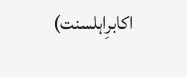اکابرِاہلسنت)